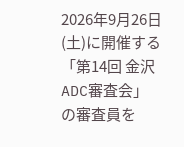2026年9月26日(土)に開催する「第14回 金沢ADC審査会」の審査員を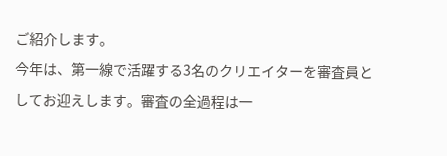ご紹介します。
今年は、第一線で活躍する3名のクリエイターを審査員としてお迎えします。審査の全過程は一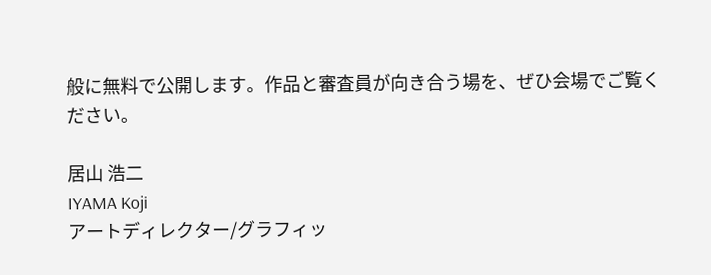般に無料で公開します。作品と審査員が向き合う場を、ぜひ会場でご覧ください。

居山 浩二
IYAMA Koji
アートディレクター/グラフィッ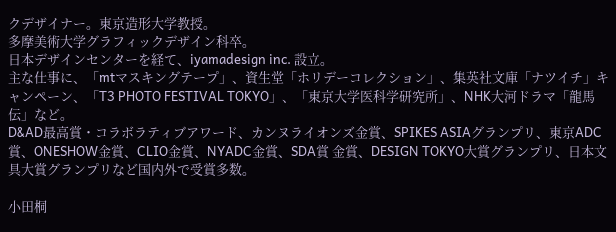クデザイナー。東京造形大学教授。
多摩美術大学グラフィックデザイン科卒。
日本デザインセンターを経て、iyamadesign inc. 設立。
主な仕事に、「mtマスキングテープ」、資生堂「ホリデーコレクション」、集英社文庫「ナツイチ」キャンペーン、「T3 PHOTO FESTIVAL TOKYO」、「東京大学医科学研究所」、NHK大河ドラマ「龍馬伝」など。
D&AD最高賞・コラボラティブアワード、カンヌライオンズ金賞、SPIKES ASIAグランプリ、東京ADC賞、ONESHOW金賞、CLIO金賞、NYADC金賞、SDA賞 金賞、DESIGN TOKYO大賞グランプリ、日本文具大賞グランプリなど国内外で受賞多数。

小田桐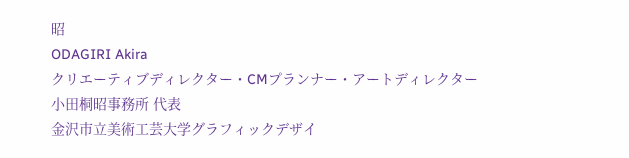昭
ODAGIRI Akira
クリエーティブディレクター・CMプランナー・アートディレクター
小田桐昭事務所 代表
金沢市立美術工芸大学グラフィックデザイ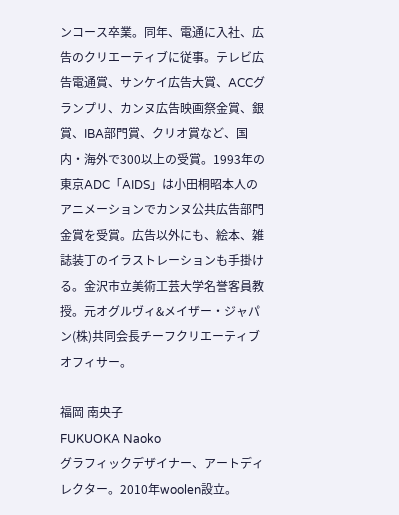ンコース卒業。同年、電通に入社、広告のクリエーティブに従事。テレビ広告電通賞、サンケイ広告大賞、ACCグランプリ、カンヌ広告映画祭金賞、銀賞、IBA部門賞、クリオ賞など、国内・海外で300以上の受賞。1993年の東京ADC「AIDS」は小田桐昭本人のアニメーションでカンヌ公共広告部門金賞を受賞。広告以外にも、絵本、雑誌装丁のイラストレーションも手掛ける。金沢市立美術工芸大学名誉客員教授。元オグルヴィ&メイザー・ジャパン(株)共同会長チーフクリエーティブオフィサー。

福岡 南央子
FUKUOKA Naoko
グラフィックデザイナー、アートディレクター。2010年woolen設立。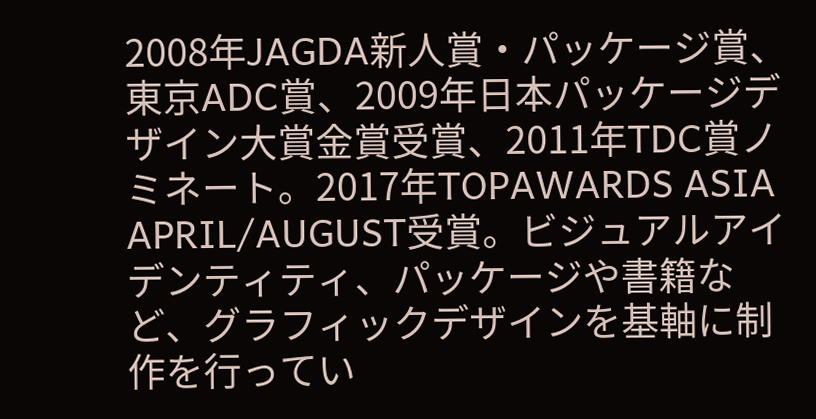2008年JAGDA新人賞・パッケージ賞、東京ADC賞、2009年日本パッケージデザイン大賞金賞受賞、2011年TDC賞ノミネート。2017年TOPAWARDS ASIA APRIL/AUGUST受賞。ビジュアルアイデンティティ、パッケージや書籍など、グラフィックデザインを基軸に制作を行ってい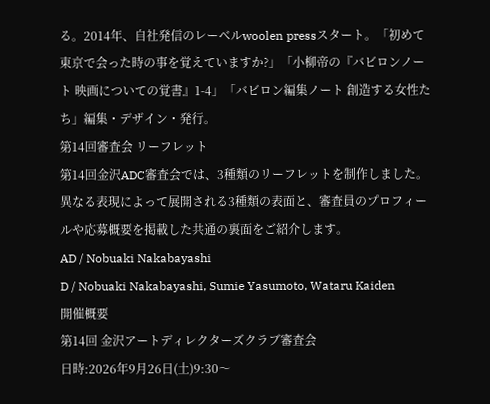る。2014年、自社発信のレーベルwoolen pressスタート。「初めて東京で会った時の事を覚えていますか?」「小柳帝の『バビロンノート 映画についての覚書』1-4」「バビロン編集ノート 創造する女性たち」編集・デザイン・発行。
第14回審査会 リーフレット
第14回金沢ADC審査会では、3種類のリーフレットを制作しました。
異なる表現によって展開される3種類の表面と、審査員のプロフィールや応募概要を掲載した共通の裏面をご紹介します。
AD / Nobuaki Nakabayashi
D / Nobuaki Nakabayashi, Sumie Yasumoto, Wataru Kaiden
開催概要
第14回 金沢アートディレクターズクラブ審査会
日時:2026年9月26日(土)9:30〜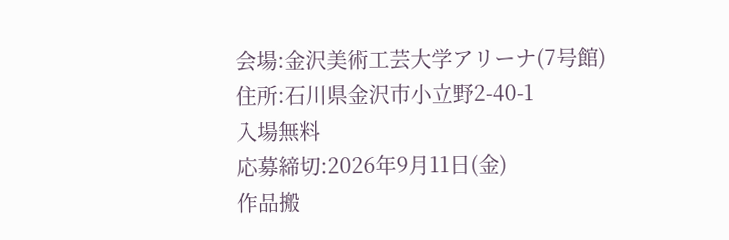会場:金沢美術工芸大学アリーナ(7号館)
住所:石川県金沢市小立野2-40-1
入場無料
応募締切:2026年9月11日(金)
作品搬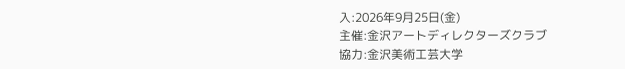入:2026年9月25日(金)
主催:金沢アートディレクターズクラブ
協力:金沢美術工芸大学